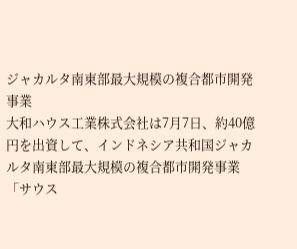ジャカルタ南東部最大規模の複合都市開発事業
大和ハウス工業株式会社は7月7日、約40億円を出資して、インドネシア共和国ジャカルタ南東部最大規模の複合都市開発事業「サウス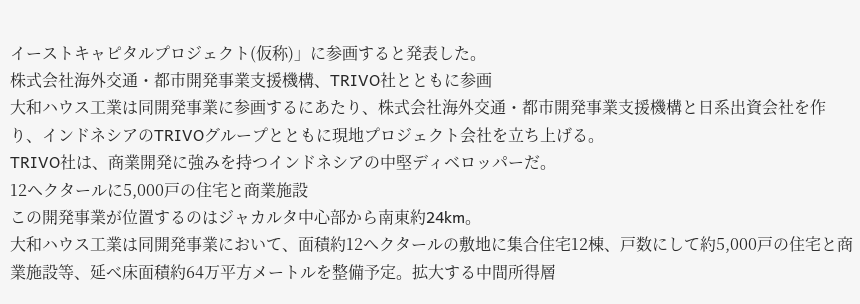イーストキャピタルプロジェクト(仮称)」に参画すると発表した。
株式会社海外交通・都市開発事業支援機構、TRIVO社とともに参画
大和ハウス工業は同開発事業に参画するにあたり、株式会社海外交通・都市開発事業支援機構と日系出資会社を作り、インドネシアのTRIVOグループとともに現地プロジェクト会社を立ち上げる。
TRIVO社は、商業開発に強みを持つインドネシアの中堅ディベロッパーだ。
12ヘクタールに5,000戸の住宅と商業施設
この開発事業が位置するのはジャカルタ中心部から南東約24km。
大和ハウス工業は同開発事業において、面積約12ヘクタールの敷地に集合住宅12棟、戸数にして約5,000戸の住宅と商業施設等、延べ床面積約64万平方メートルを整備予定。拡大する中間所得層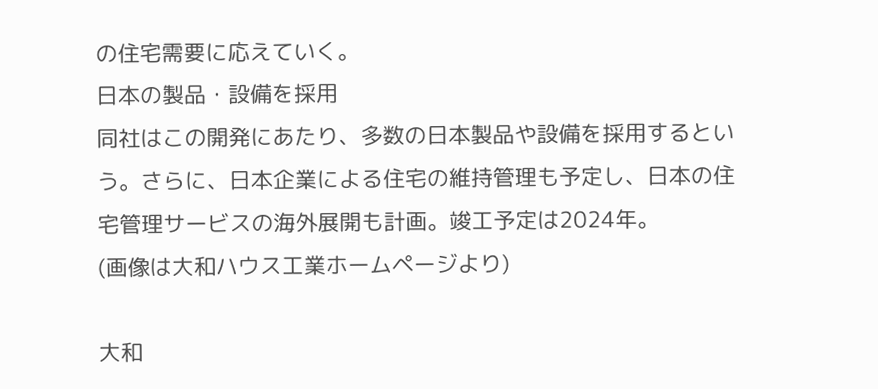の住宅需要に応えていく。
日本の製品・設備を採用
同社はこの開発にあたり、多数の日本製品や設備を採用するという。さらに、日本企業による住宅の維持管理も予定し、日本の住宅管理サービスの海外展開も計画。竣工予定は2024年。
(画像は大和ハウス工業ホームページより)

大和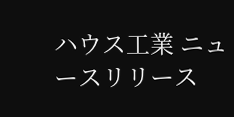ハウス工業 ニュースリリース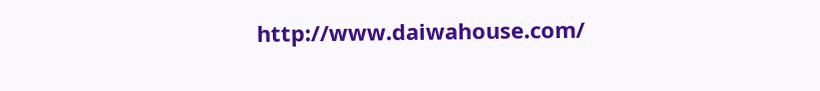http://www.daiwahouse.com/